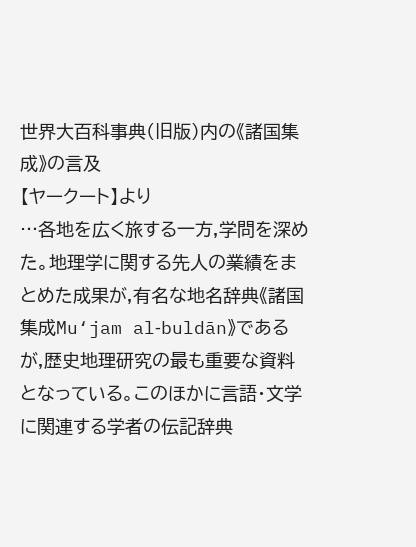世界大百科事典(旧版)内の《諸国集成》の言及
【ヤークート】より
…各地を広く旅する一方,学問を深めた。地理学に関する先人の業績をまとめた成果が,有名な地名辞典《諸国集成Mu‘jam al‐buldān》であるが,歴史地理研究の最も重要な資料となっている。このほかに言語・文学に関連する学者の伝記辞典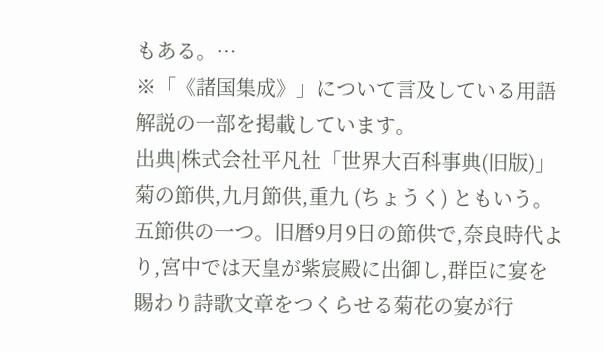もある。…
※「《諸国集成》」について言及している用語解説の一部を掲載しています。
出典|株式会社平凡社「世界大百科事典(旧版)」
菊の節供,九月節供,重九 (ちょうく) ともいう。五節供の一つ。旧暦9月9日の節供で,奈良時代より,宮中では天皇が紫宸殿に出御し,群臣に宴を賜わり詩歌文章をつくらせる菊花の宴が行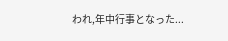われ,年中行事となった...